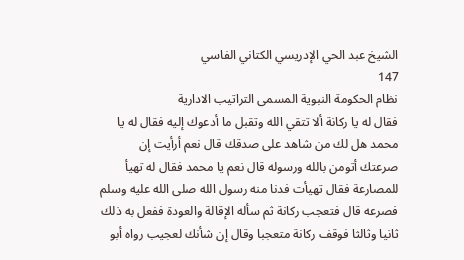الشيخ عبد الحي الإدريسي الكتاني الفاسي
147
نظام الحكومة النبوية المسمى التراتيب الادارية
فقال له يا ركانة ألا تتقي الله وتقبل ما أدعوك إليه فقال له يا محمد هل لك من شاهد على صدقك قال نعم أرأيت إن صرعتك أتومن بالله ورسوله قال نعم يا محمد فقال له تهيأ للمصارعة فقال تهيأت فدنا منه رسول الله صلى الله عليه وسلم فصرعه قال فتعجب ركانة ثم سأله الإقالة والعودة ففعل به ذلك ثانيا وثالثا فوقف ركانة متعجبا وقال إن شأنك لعجيب رواه أبو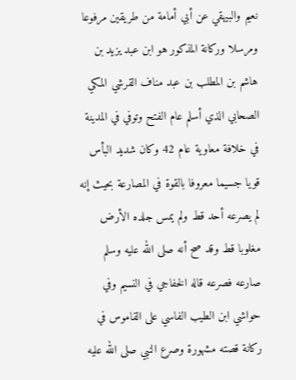نعيم والبيهقي عن أبي أمامة من طريقين مرفوعا ومرسلا وركانة المذكور هو ابن عبد يزيد بن هاشم بن المطلب بن عبد مناف القرشي المكي الصحابي الذي أسلم عام الفتح وتوفي في المدينة في خلافة معاوية عام 42 وكان شديد البأس قويا جسيما معروفا بالقوة في المصارعة بحيث إنه لم يصرعه أحد قط ولم يمس جلده الأرض مغلوبا قط وقد صح أنه صلى الله عليه وسلم صارعه فصرعه قاله الخفاجي في النسيم وفي حواشي ابن الطيب الفاسي على القاموس في ركانة قصته مشهورة وصرع النبي صلى الله عليه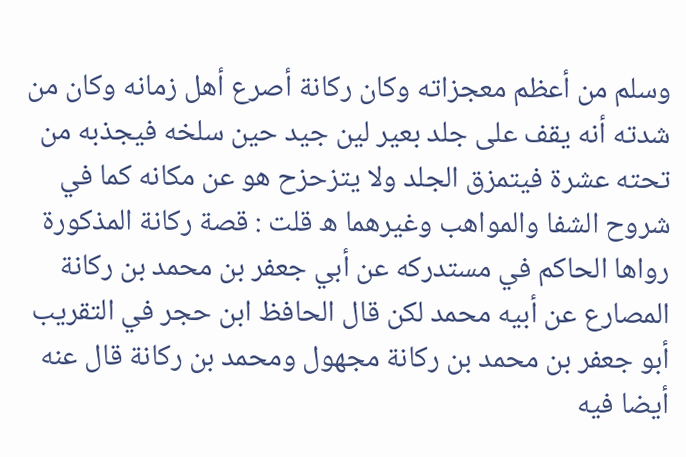وسلم من أعظم معجزاته وكان ركانة أصرع أهل زمانه وكان من شدته أنه يقف على جلد بعير لين جيد حين سلخه فيجذبه من تحته عشرة فيتمزق الجلد ولا يتزحزح هو عن مكانه كما في شروح الشفا والمواهب وغيرهما ه قلت : قصة ركانة المذكورة رواها الحاكم في مستدركه عن أبي جعفر بن محمد بن ركانة المصارع عن أبيه محمد لكن قال الحافظ ابن حجر في التقريب أبو جعفر بن محمد بن ركانة مجهول ومحمد بن ركانة قال عنه أيضا فيه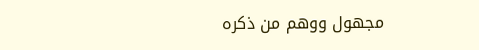مجهول ووهم من ذكره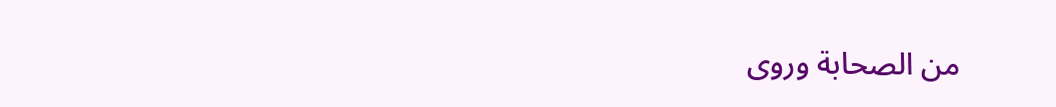من الصحابة وروى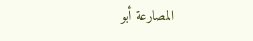المصارعة أبو